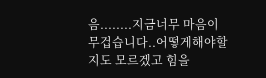음........지금너무 마음이 무겁습니다..어떻게해야할지도 모르겠고 힘을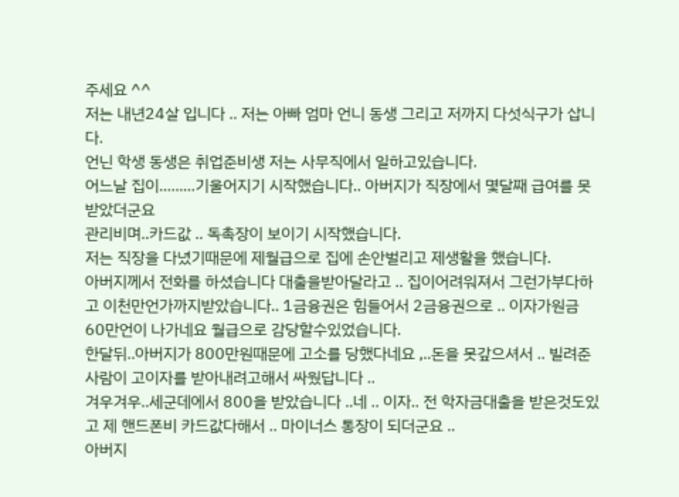주세요 ^^
저는 내년24살 입니다 .. 저는 아빠 엄마 언니 동생 그리고 저까지 다섯식구가 삽니다.
언닌 학생 동생은 취업준비생 저는 사무직에서 일하고있습니다.
어느날 집이.........기울어지기 시작했습니다.. 아버지가 직장에서 몇달째 급여를 못받았더군요
관리비며..카드값 .. 독촉장이 보이기 시작했습니다.
저는 직장을 다녔기때문에 제월급으로 집에 손안벌리고 제생활을 했습니다.
아버지께서 전화를 하셨습니다 대출을받아달라고 .. 집이어려워져서 그런가부다하고 이천만언가까지받았습니다.. 1금융권은 힘들어서 2금융권으로 .. 이자가원금 60만언이 나가네요 월급으로 감당할수있었습니다.
한달뒤..아버지가 800만원때문에 고소를 당했다네요 ,..돈을 못갚으셔서 .. 빌려준사람이 고이자를 받아내려고해서 싸웠답니다 ..
겨우겨우..세군데에서 800을 받았습니다 ..네 .. 이자.. 전 학자금대출을 받은것도있고 제 핸드폰비 카드값다해서 .. 마이너스 통장이 되더군요 ..
아버지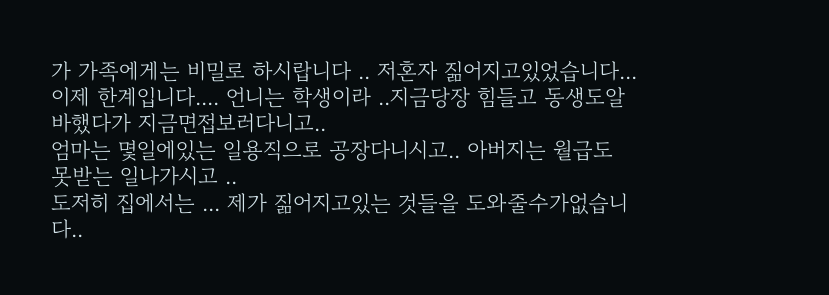가 가족에게는 비밀로 하시랍니다 .. 저혼자 짊어지고있었습니다...
이제 한계입니다.... 언니는 학생이라 ..지금당장 힘들고 동생도알바했다가 지금면접보러다니고..
엄마는 몇일에있는 일용직으로 공장다니시고.. 아버지는 월급도 못받는 일나가시고 ..
도저히 집에서는 ... 제가 짊어지고있는 것들을 도와줄수가없습니다..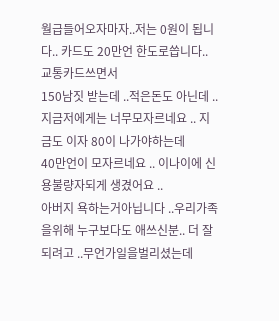월급들어오자마자..저는 0원이 됩니다.. 카드도 20만언 한도로씁니다.. 교통카드쓰면서
150남짓 받는데 ..적은돈도 아닌데 .. 지금저에게는 너무모자르네요 .. 지금도 이자 80이 나가야하는데
40만언이 모자르네요 .. 이나이에 신용불량자되게 생겼어요 ..
아버지 욕하는거아닙니다 ..우리가족을위해 누구보다도 애쓰신분.. 더 잘되려고 ..무언가일을벌리셨는데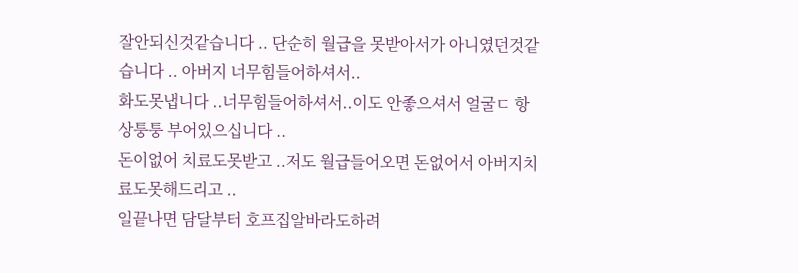잘안되신것같습니다 .. 단순히 월급을 못받아서가 아니였던것같습니다 .. 아버지 너무힘들어하셔서..
화도못냅니다 ..너무힘들어하셔서..이도 안좋으셔서 얼굴ㄷ 항상퉁퉁 부어있으십니다 ..
돈이없어 치료도못받고 ..저도 월급들어오면 돈없어서 아버지치료도못해드리고 ..
일끝나면 담달부터 호프집알바라도하려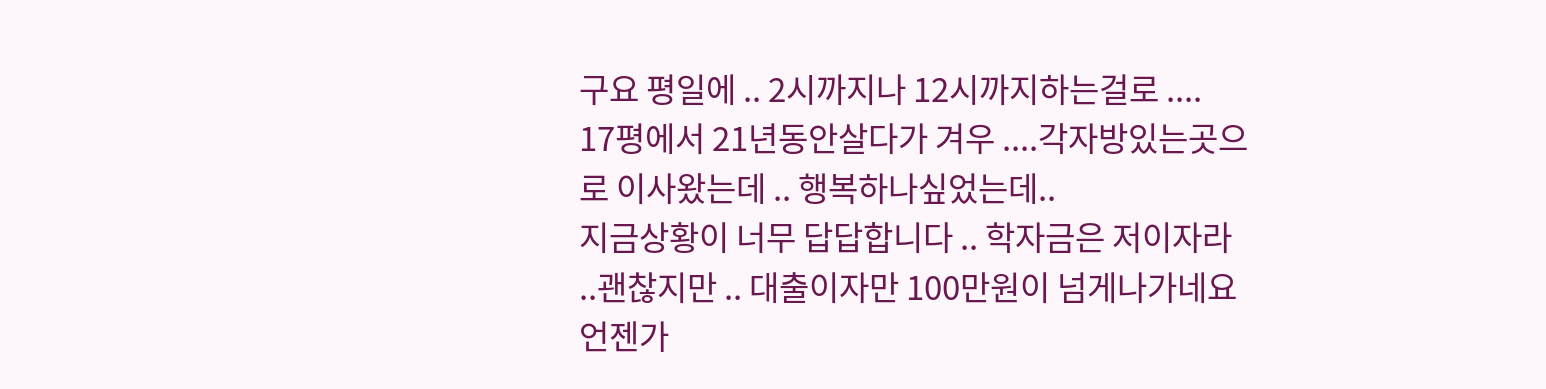구요 평일에 .. 2시까지나 12시까지하는걸로 ....
17평에서 21년동안살다가 겨우 ....각자방있는곳으로 이사왔는데 .. 행복하나싶었는데..
지금상황이 너무 답답합니다 .. 학자금은 저이자라 ..괜찮지만 .. 대출이자만 100만원이 넘게나가네요
언젠가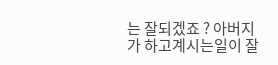는 잘되겠죠 ? 아버지가 하고계시는일이 잘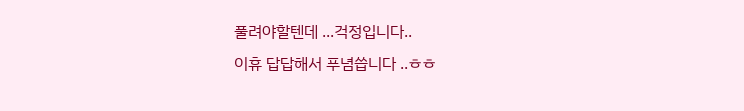풀려야할텐데 ...걱정입니다..
이휴 답답해서 푸념씁니다 ..ㅎㅎ